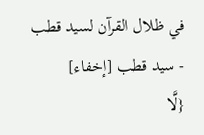في ظلال القرآن لسيد قطب - سيد قطب [إخفاء]
{لَّا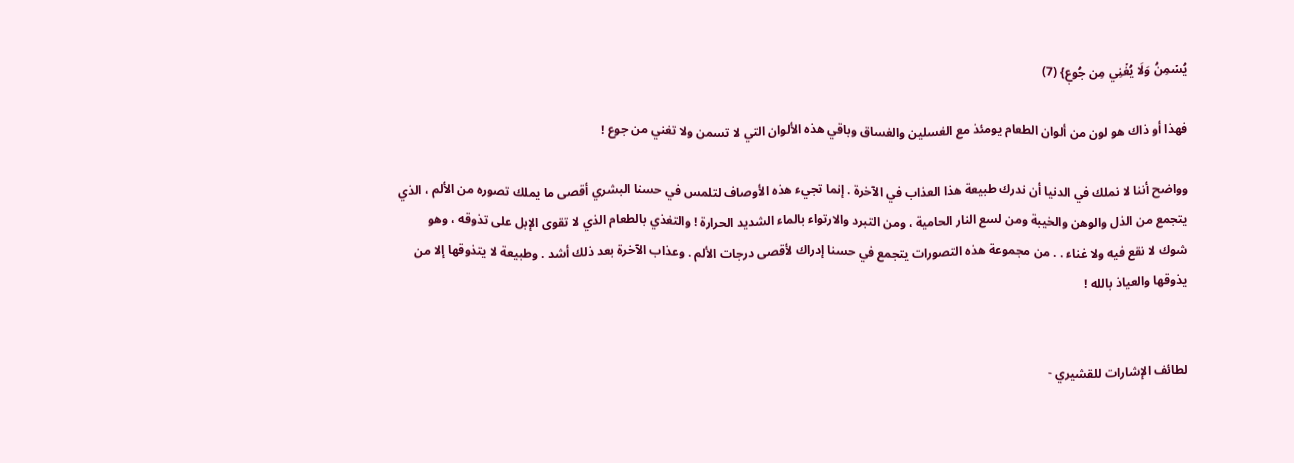يُسۡمِنُ وَلَا يُغۡنِي مِن جُوعٖ} (7)

فهذا أو ذاك هو لون من ألوان الطعام يومئذ مع الغسلين والغساق وباقي هذه الألوان التي لا تسمن ولا تغني من جوع !

وواضح أننا لا نملك في الدنيا أن ندرك طبيعة هذا العذاب في الآخرة . إنما تجيء هذه الأوصاف لتلمس في حسنا البشري أقصى ما يملك تصوره من الألم ، الذي يتجمع من الذل والوهن والخيبة ومن لسع النار الحامية ، ومن التبرد والارتواء بالماء الشديد الحرارة ! والتغذي بالطعام الذي لا تقوى الإبل على تذوقه ، وهو شوك لا نقع فيه ولا غناء . . من مجموعة هذه التصورات يتجمع في حسنا إدراك لأقصى درجات الألم . وعذاب الآخرة بعد ذلك أشد . وطبيعة لا يتذوقها إلا من يذوقها والعياذ بالله !


لطائف الإشارات للقشيري -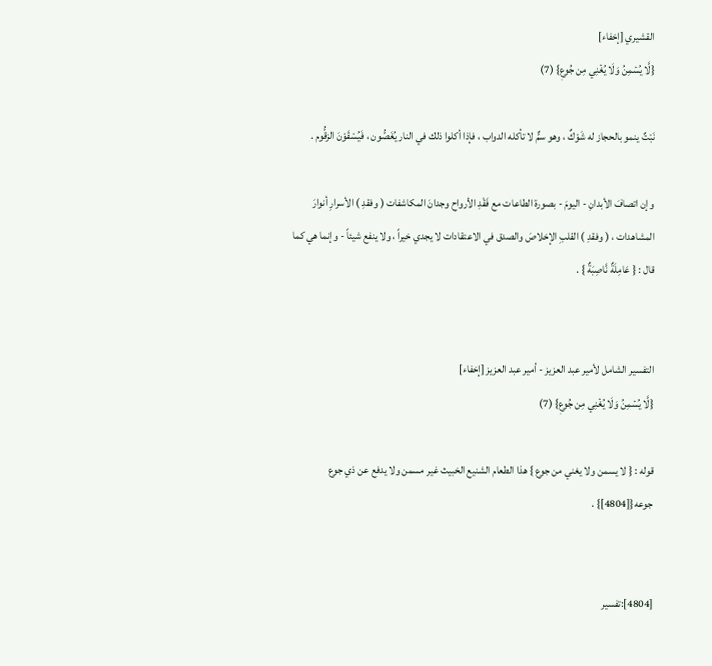القشيري [إخفاء]
{لَّا يُسۡمِنُ وَلَا يُغۡنِي مِن جُوعٖ} (7)

نَبْتٌ ينمو بالحجاز له شَوْكٌ ، وهو سمٌّ لا تأكله الدواب ، فإذا أكلوا ذلك في النار يُغَصُّون ، فَيُسْقَوْنَ الزقُّوم .

وإن اتصافَ الأبدانِ - اليومَ - بصورة الطاعات مع فَقْدِ الأرواح وجدانَ المكاشفات ( وفقدِ ) الأسرارِ أنوارَ المشاهدات ، ( وفقدِ ) القلبِ الإخلاصَ والصدق في الاعتقادات لا يجدي خيراً ، ولا ينفع شيئاً - وإنما هي كما قال : { عَامِلَةٌ نَّاصِبَةٌ } .


التفسير الشامل لأمير عبد العزيز - أمير عبد العزيز [إخفاء]
{لَّا يُسۡمِنُ وَلَا يُغۡنِي مِن جُوعٖ} (7)

قوله : { لا يسمن ولا يغني من جوع } هذا الطعام الشنيع الخبيث غير مسمن ولا يدفع عن ذي جوع جوعه{[4804]} .


[4804]:تفسير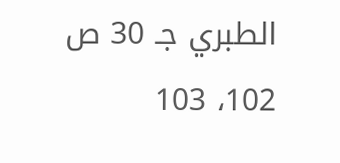الطبري جـ 30 ص 102، 103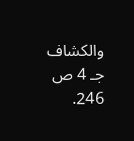والكشاف جـ 4 ص 246.